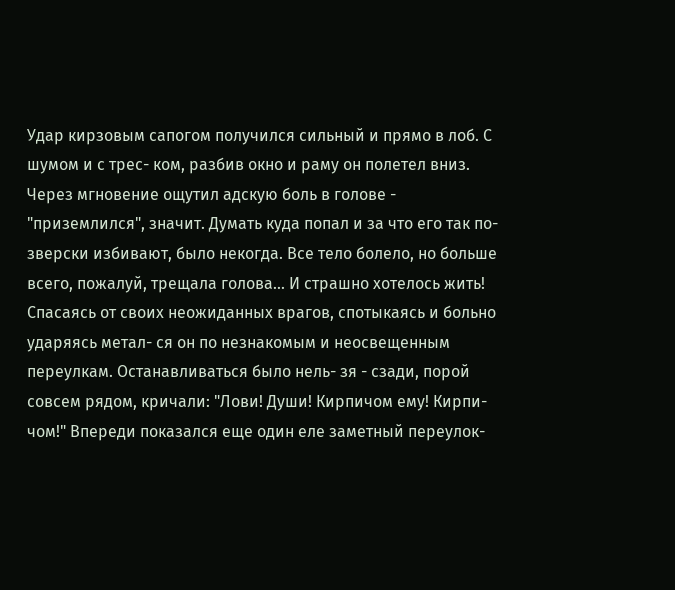Удар кирзовым сапогом получился сильный и прямо в лоб. С шумом и с трес- ком, разбив окно и раму он полетел вниз. Через мгновение ощутил адскую боль в голове - "приземлился", значит. Думать куда попал и за что его так по-зверски избивают, было некогда. Все тело болело, но больше всего, пожалуй, трещала голова... И страшно хотелось жить!
Спасаясь от своих неожиданных врагов, спотыкаясь и больно ударяясь метал- ся он по незнакомым и неосвещенным переулкам. Останавливаться было нель- зя - сзади, порой совсем рядом, кричали: "Лови! Души! Кирпичом ему! Кирпи- чом!" Впереди показался еще один еле заметный переулок-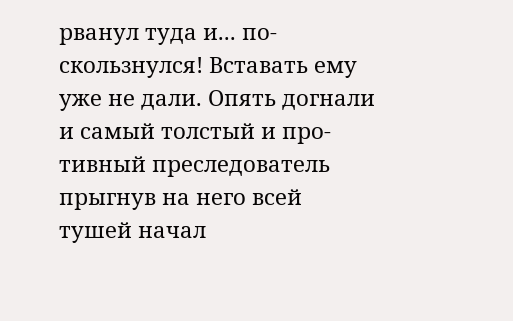рванул туда и... по- скользнулся! Вставать ему уже не дали. Опять догнали и самый толстый и про-тивный преследователь прыгнув на него всей тушей начал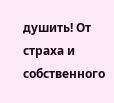душить! От страха и собственного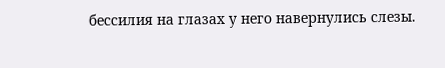бессилия на глазах у него навернулись слезы.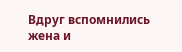Вдруг вспомнились жена и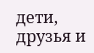дети, друзья и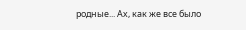родные... Ах, как же все было